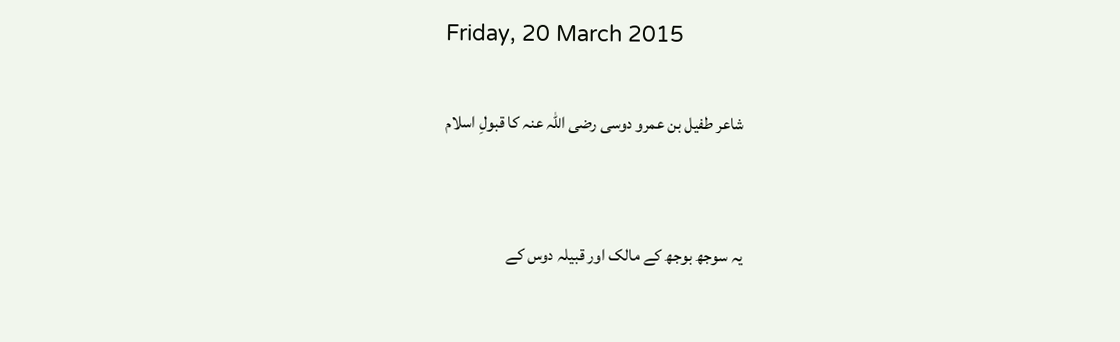Friday, 20 March 2015

شاعر طفیل بن عمرو دوسی رضی اللہ عنہ کا قبولِ اسلام


یہ سوجھ بوجھ کے مالک اور قبیلہ دوس کے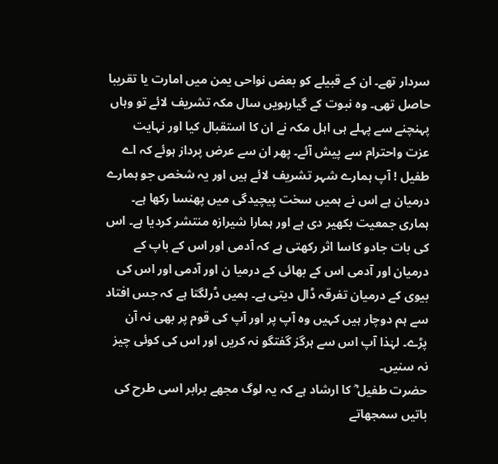سردار تھے۔ ان کے قبیلے کو بعض نواحی یمن میں امارت یا تقریبا حاصل تھی۔ وہ نبوت کے گیارہویں سال مکہ تشریف لائے تو وہاں پہنچنے سے پہلے ہی اہل مکہ نے ان کا استقبال کیا اور نہایت عزت واحترام سے پیش آئے۔ پھر ان سے عرض پرداز ہوئے کہ اے طفیل ! آپ ہمارے شہر تشریف لائے ہیں اور یہ شخص جو ہمارے درمیان ہے اس نے ہمیں سخت پیچیدگی میں پھنسا رکھا ہے۔ ہماری جمعیت بکھیر دی ہے اور ہمارا شیرازہ منتشر کردیا ہے۔ اس کی بات جادو کاسا اثر رکھتی ہے کہ آدمی اور اس کے باپ کے درمیان اور آدمی اس کے بھائی کے درمیا ن اور آدمی اور اس کی بیوی کے درمیان تفرقہ ڈال دیتی ہے۔ ہمیں ڈرلگتا ہے کہ جس افتاد سے ہم دوچار ہیں کہیں وہ آپ پر اور آپ کی قوم پر بھی نہ آن پڑے۔ لہٰذا آپ اس سے ہرگز گفتگو نہ کریں اور اس کی کوئی چیز نہ سنیں۔
حضرت طفیل ؓ کا ارشاد ہے کہ یہ لوگ مجھے برابر اسی طرح کی باتیں سمجھاتے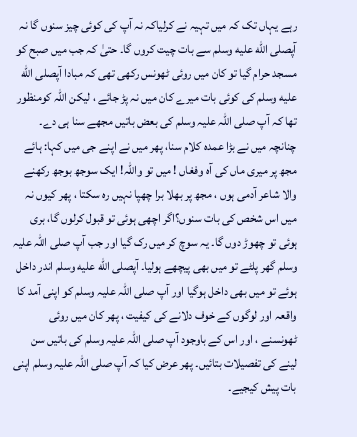رہے یہاں تک کہ میں تہیہ نے کرلیاکہ نہ آپ کی کوئی چیز سنوں گا نہ آپصلى الله عليه وسلم سے بات چیت کروں گا۔ حتیٰ کہ جب میں صبح کو مسجد حرام گیا تو کان میں روئی ٹھونس رکھی تھی کہ مبادا آپصلى الله عليه وسلم کی کوئی بات میرے کان میں نہ پڑ جائے ، لیکن اللہ کومنظور تھا کہ آپ صلی اللہ علیہ وسلم کی بعض باتیں مجھے سنا ہی دے۔ چنانچہ میں نے بڑا عمدہ کلام سنا، پھر میں نے اپنے جی میں کہا: ہائے مجھ پر میری ماں کی آہ وفغاں ! میں تو واللہ! ایک سوجھ بوجھ رکھنے والا شاعر آدمی ہوں ، مجھ پر بھلا برا چھپا نہیں رہ سکتا ، پھر کیوں نہ میں اس شخص کی بات سنوں؟اگر اچھی ہوئی تو قبول کرلوں گا، بری ہوئی تو چھوڑ دوں گا۔ یہ سوچ کر میں رک گیا اور جب آپ صلی اللہ علیہ وسلم گھر پلٹے تو میں بھی پیچھے ہولیا۔ آپصلى الله عليه وسلم اندر داخل ہوئے تو میں بھی داخل ہوگیا اور آپ صلی اللہ علیہ وسلم کو اپنی آمد کا واقعہ اور لوگوں کے خوف دلانے کی کیفیت ، پھر کان میں روئی ٹھونسنے ، اور اس کے باوجود آپ صلی اللہ علیہ وسلم کی باتیں سن لینے کی تفصیلات بتائیں۔ پھر عرض کیا کہ آپ صلی اللہ علیہ وسلم اپنی بات پیش کیجیے۔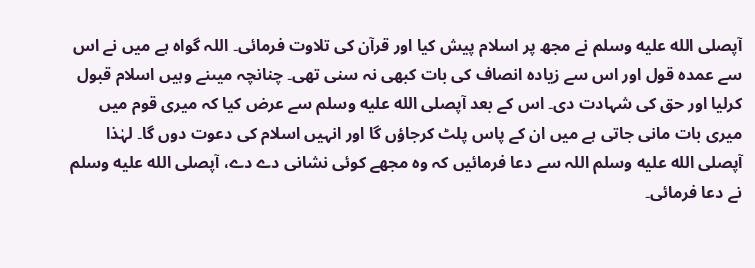آپصلى الله عليه وسلم نے مجھ پر اسلام پیش کیا اور قرآن کی تلاوت فرمائی۔ اللہ گواہ ہے میں نے اس سے عمدہ قول اور اس سے زیادہ انصاف کی بات کبھی نہ سنی تھی۔ چنانچہ میںنے وہیں اسلام قبول کرلیا اور حق کی شہادت دی۔ اس کے بعد آپصلى الله عليه وسلم سے عرض کیا کہ میری قوم میں میری بات مانی جاتی ہے میں ان کے پاس پلٹ کرجاؤں گا اور انہیں اسلام کی دعوت دوں گا۔ لہٰذا آپصلى الله عليه وسلم اللہ سے دعا فرمائیں کہ وہ مجھے کوئی نشانی دے دے، آپصلى الله عليه وسلم نے دعا فرمائی۔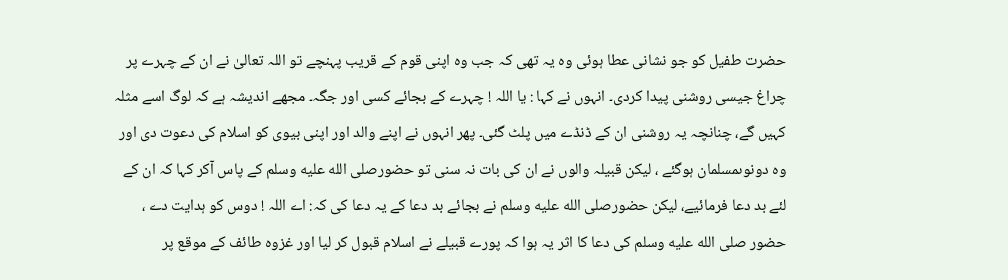حضرت طفیل کو جو نشانی عطا ہوئی وہ یہ تھی کہ جب وہ اپنی قوم کے قریب پہنچے تو اللہ تعالیٰ نے ان کے چہرے پر چراغ جیسی روشنی پیدا کردی۔ انہوں نے کہا : یا اللہ ! چہرے کے بجائے کسی اور جگہ۔ مجھے اندیشہ ہے کہ لوگ اسے مثلہ کہیں گے، چنانچہ یہ روشنی ان کے ڈنڈے میں پلٹ گئی۔ پھر انہوں نے اپنے والد اور اپنی بیوی کو اسلام کی دعوت دی اور وہ دونوںمسلمان ہوگئے ، لیکن قبیلہ والوں نے ان کی بات نہ سنی تو حضورصلى الله عليه وسلم کے پاس آکر کہا کہ ان کے لئے بد دعا فرمائیے، لیکن حضورصلى الله عليه وسلم نے بجائے بد دعا کے یہ دعا کی کہ: اے اللہ ! دوس کو ہدایت دے ، حضور صلى الله عليه وسلم کی دعا کا اثر یہ ہوا کہ پورے قبیلے نے اسلام قبول کر لیا اور غزوہ طائف کے موقع پر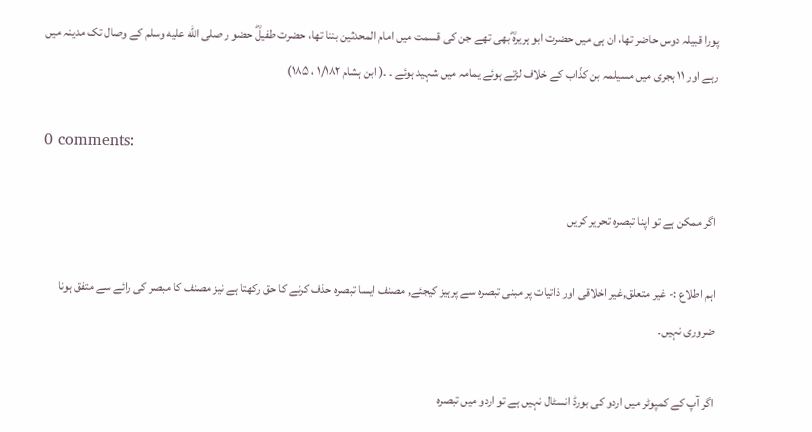پورا قبیلہ دوس حاضر تھا، ان ہی میں حضرت ابو ہریرہؓ بھی تھے جن کی قسمت میں امام المحدثین بننا تھا، حضرت طفیلؓ حضو ر صلى الله عليه وسلم کے وصال تک مدینہ میں رہے اور ۱۱ ہجری میں مسیلمہ بن کذّاب کے خلاف لڑتے ہوئے یمامہ میں شہید ہوئے ۔ ۔( ابن ہشام ۱/۱۸۲ ، ۱۸۵)

0 comments:

اگر ممکن ہے تو اپنا تبصرہ تحریر کریں

اہم اطلاع :- غیر متعلق,غیر اخلاقی اور ذاتیات پر مبنی تبصرہ سے پرہیز کیجئے, مصنف ایسا تبصرہ حذف کرنے کا حق رکھتا ہے نیز مصنف کا مبصر کی رائے سے متفق ہونا ضروری نہیں۔

اگر آپ کے کمپوٹر میں اردو کی بورڈ انسٹال نہیں ہے تو اردو میں تبصرہ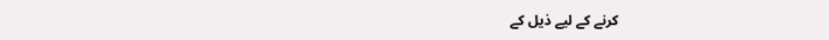کرنے کے لیے ذیل کے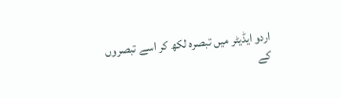اردو ایڈیٹر میں تبصرہ لکھ کر اسے تبصروں کے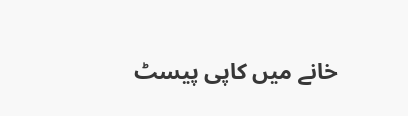خانے میں کاپی پیسٹ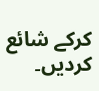کرکے شائع کردیں۔